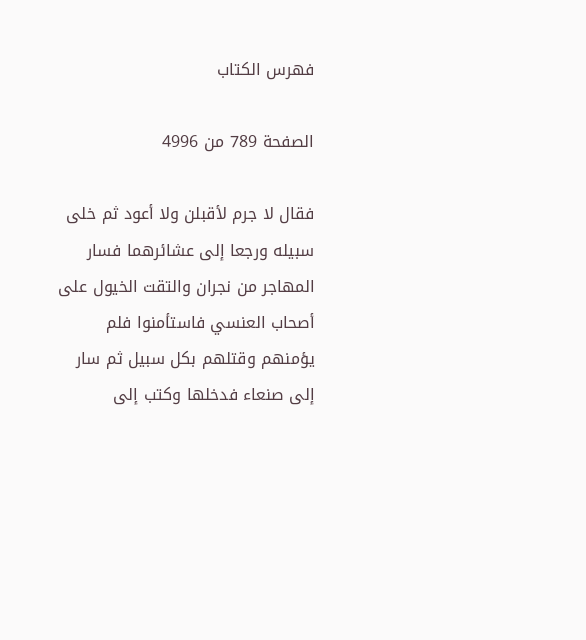فهرس الكتاب

الصفحة 789 من 4996

فقال لا جرم لأقبلن ولا أعود ثم خلى سبيله ورجعا إلى عشائرهما فسار المهاجر من نجران والتقت الخيول على أصحاب العنسي فاستأمنوا فلم يؤمنهم وقتلهم بكل سبيل ثم سار إلى صنعاء فدخلها وكتب إلى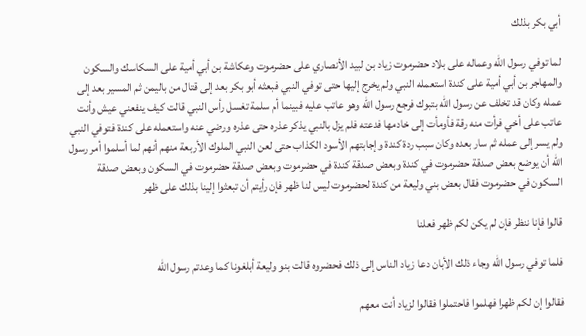أبي بكر بذلك

لما توفي رسول الله وعماله على بلاد حضرموت زياد بن لبيد الأنصاري على حضرموت وعكاشة بن أبي أمية على السكاسك والسكون والمهاجر بن أبي أمية على كندة استعمله النبي ولم يخرج إليها حتى توفي النبي فبعثه أبو بكر بعد إلى قتال من باليمن ثم المسير بعد إلى عمله وكان قد تخلف عن رسول الله بتبوك فرجع رسول الله وهو عاتب عليه فبينما أم سلمة تغسل رأس النبي قالت كيف ينفعني عيش وأنت عاتب على أخي فرأت منه رقة فأومأت إلى خادمها فدعته فلم يزل بالنبي يذكر عذره حتى عذره ورضي عنه واستعمله على كندة فتوفي النبي ولم يسر إلى عمله ثم سار بعده وكان سبب ردة كندة وإجابتهم الأسود الكذاب حتى لعن النبي الملوك الأربعة منهم أنهم لما أسلموا أمر رسول الله أن يوضع بعض صدقة حضرموت في كندة وبعض صدقة كندة في حضرموت وبعض صدقة حضرموت في السكون وبعض صدقة السكون في حضرموت فقال بعض بني وليعة من كندة لحضرموت ليس لنا ظهر فإن رأيتم أن تبعثوا إلينا بذلك على ظهر

قالوا فإنا ننظر فإن لم يكن لكم ظهر فعلنا

فلما توفي رسول الله وجاء ذلك الأبان دعا زياد الناس إلى ذلك فحضروه قالت بنو وليعة أبلغونا كما وعدتم رسول الله

فقالوا إن لكم ظهرا فهلموا فاحتملوا فقالوا لزياد أنت معهم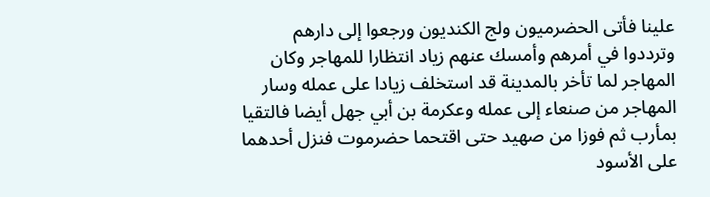علينا فأتى الحضرميون ولج الكنديون ورجعوا إلى دارهم وترددوا في أمرهم وأمسك عنهم زياد انتظارا للمهاجر وكان المهاجر لما تأخر بالمدينة قد استخلف زيادا على عمله وسار المهاجر من صنعاء إلى عمله وعكرمة بن أبي جهل أيضا فالتقيا بمأرب ثم فوزا من صهيد حتى اقتحما حضرموت فنزل أحدهما على الأسود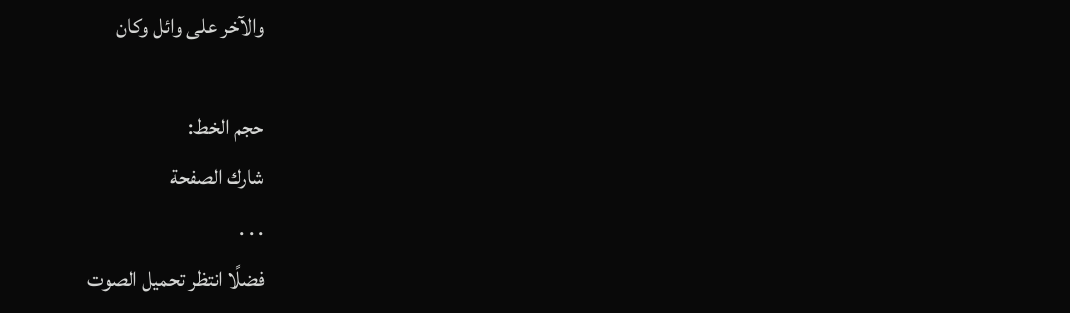والآخر على وائل وكان

حجم الخط:
شارك الصفحة
. . .
فضلًا انتظر تحميل الصوت